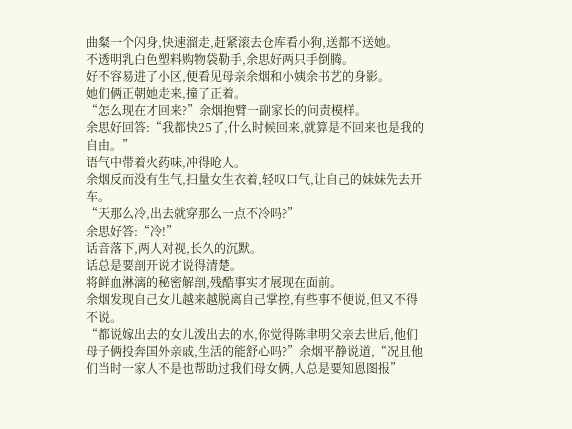曲粲一个闪身,快速溜走,赶紧滚去仓库看小狗,送都不送她。
不透明乳白色塑料购物袋勒手,余思好两只手倒腾。
好不容易进了小区,便看见母亲余烟和小姨余书艺的身影。
她们俩正朝她走来,撞了正着。
“怎么现在才回来?”余烟抱臂一副家长的问责模样。
余思好回答:“我都快25了,什么时候回来,就算是不回来也是我的自由。”
语气中带着火药味,冲得呛人。
余烟反而没有生气,扫量女生衣着,轻叹口气,让自己的妹妹先去开车。
“天那么冷,出去就穿那么一点不冷吗?”
余思好答:“冷!”
话音落下,两人对视,长久的沉默。
话总是要剖开说才说得清楚。
将鲜血淋漓的秘密解剖,残酷事实才展现在面前。
余烟发现自己女儿越来越脱离自己掌控,有些事不便说,但又不得不说。
“都说嫁出去的女儿泼出去的水,你觉得陈聿明父亲去世后,他们母子俩投奔国外亲戚,生活的能舒心吗?”余烟平静说道,“况且他们当时一家人不是也帮助过我们母女俩,人总是要知恩图报”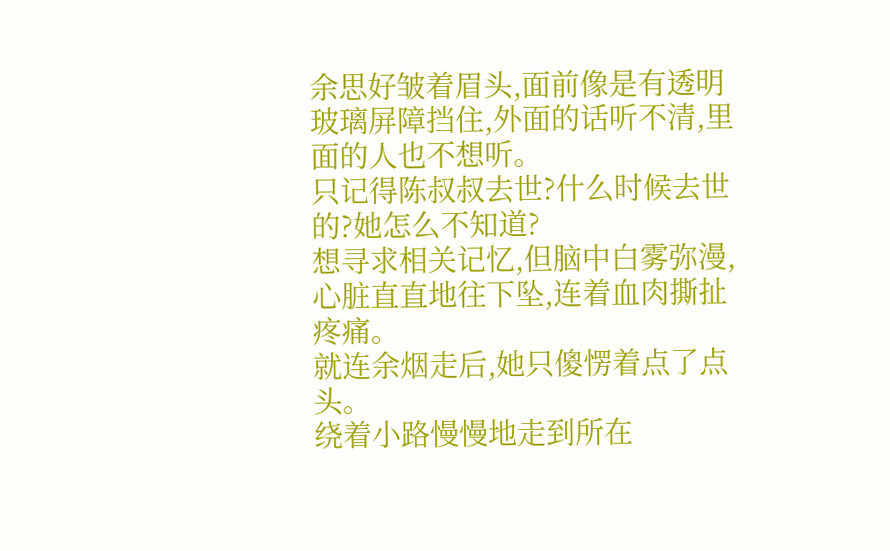余思好皱着眉头,面前像是有透明玻璃屏障挡住,外面的话听不清,里面的人也不想听。
只记得陈叔叔去世?什么时候去世的?她怎么不知道?
想寻求相关记忆,但脑中白雾弥漫,心脏直直地往下坠,连着血肉撕扯疼痛。
就连余烟走后,她只傻愣着点了点头。
绕着小路慢慢地走到所在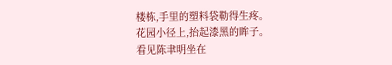楼栋,手里的塑料袋勒得生疼。
花园小径上,抬起漆黑的眸子。
看见陈聿明坐在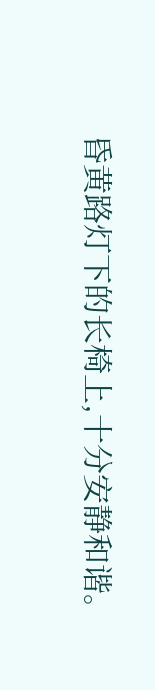昏黄路灯下的长椅上,十分安静和谐。